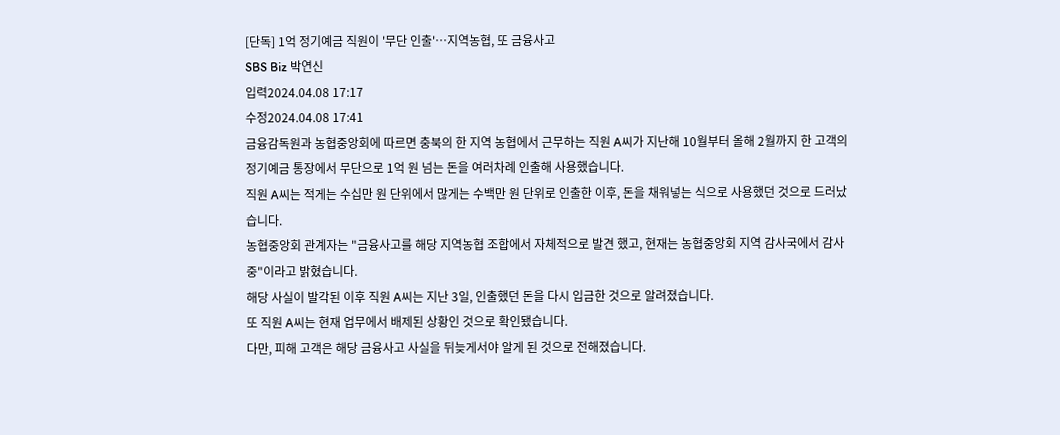[단독] 1억 정기예금 직원이 '무단 인출'…지역농협, 또 금융사고
SBS Biz 박연신
입력2024.04.08 17:17
수정2024.04.08 17:41
금융감독원과 농협중앙회에 따르면 충북의 한 지역 농협에서 근무하는 직원 A씨가 지난해 10월부터 올해 2월까지 한 고객의 정기예금 통장에서 무단으로 1억 원 넘는 돈을 여러차례 인출해 사용했습니다.
직원 A씨는 적게는 수십만 원 단위에서 많게는 수백만 원 단위로 인출한 이후, 돈을 채워넣는 식으로 사용했던 것으로 드러났습니다.
농협중앙회 관계자는 "금융사고를 해당 지역농협 조합에서 자체적으로 발견 했고, 현재는 농협중앙회 지역 감사국에서 감사 중"이라고 밝혔습니다.
해당 사실이 발각된 이후 직원 A씨는 지난 3일, 인출했던 돈을 다시 입금한 것으로 알려졌습니다.
또 직원 A씨는 현재 업무에서 배제된 상황인 것으로 확인됐습니다.
다만, 피해 고객은 해당 금융사고 사실을 뒤늦게서야 알게 된 것으로 전해졌습니다.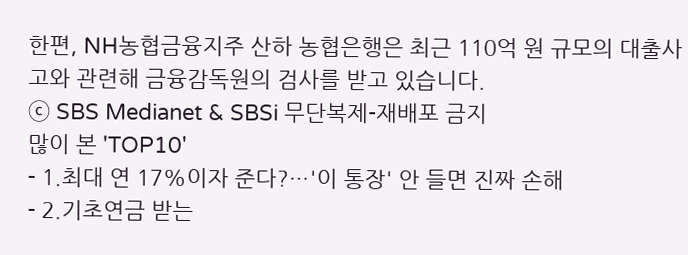한편, NH농협금융지주 산하 농협은행은 최근 110억 원 규모의 대출사고와 관련해 금융감독원의 검사를 받고 있습니다.
ⓒ SBS Medianet & SBSi 무단복제-재배포 금지
많이 본 'TOP10'
- 1.최대 연 17%이자 준다?…'이 통장' 안 들면 진짜 손해
- 2.기초연금 받는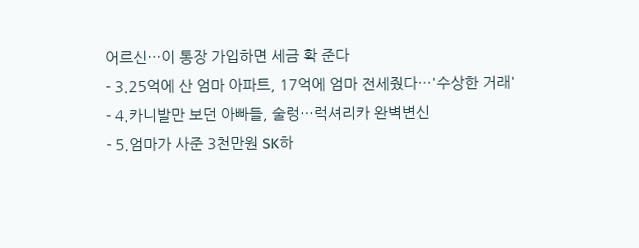어르신…이 통장 가입하면 세금 확 준다
- 3.25억에 산 엄마 아파트, 17억에 엄마 전세줬다…'수상한 거래'
- 4.카니발만 보던 아빠들, 술렁…럭셔리카 완벽변신
- 5.엄마가 사준 3천만원 SK하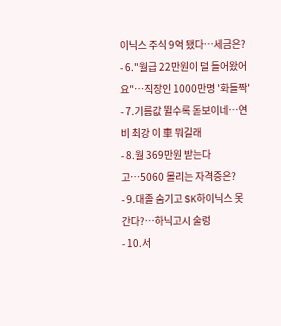이닉스 주식 9억 됐다…세금은?
- 6."월급 22만원이 덜 들어왔어요"…직장인 1000만명 '화들짝'
- 7.기름값 뛸수록 돋보이네…연비 최강 이 車 뭐길래
- 8.월 369만원 받는다고…5060 몰리는 자격증은?
- 9.대졸 숨기고 SK하이닉스 못 간다?…하닉고시 술렁
- 10.서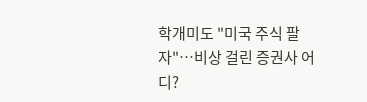학개미도 "미국 주식 팔자"…비상 걸린 증권사 어디?